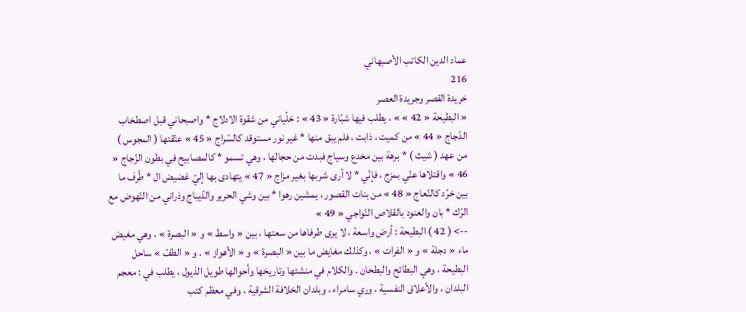عماد الدين الكاتب الأصبهاني
216
خريدة القصر وجريدة العصر
« البطيحة « 42 » » ، يطلب فيها شبّارة « 43 » : خلّياني من شقوة الادلاج * واصبحاني قبل اصطخاب الدّجاج « 44 » من كميت ، ذابت ، فلم يبق منها * غير نور مستوقد كالسّراج « 45 » عتّقتها ( المجوس ) من عهد ( شيث ) * برهة بين مخدع وسياج فبدت من حجالها ، وهي تسمو * كالمصابيح في بطون الزّجاج « 46 » واقتلاها عنّي بمزج ، فإنّي * لا أرى شربها بغير مزاج « 47 » يتهادى بها إليّ غضيض ال * طّرف ما بين خرّد كالنّعاج « 48 » من بنات القصور ، يمشين رهوا * بين وشي الحرير والدّيباج وذراني من النّهوض مع الرّك * بان والعنود بالقلاص النّواجي « 49 »
--> ( 42 ) البطيحة : أرض واسعة ، لا يرى طرفاها من سعتها ، بين « واسط » و « البصرة » ، وهي مغيض ماء « دجلة » و « الفرات » ، وكذلك مغايض ما بين « البصرة » و « الأهواز » . و « الطفّ » ساحل البطيحة ، وهي البطائح والبطحان . والكلام في منشئها وتاريخها وأحوالها طويل الذيول ، يطلب في : معجم البلدان ، والأعلاق النفسية ، وري سامراء ، وبلدان الخلافة الشرقية ، وفي معظم كتب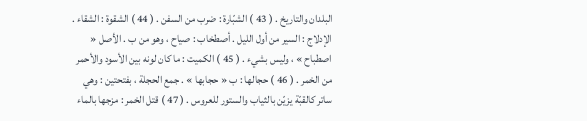البلدان والتاريخ . ( 43 ) الشبّارة : ضرب من السفن . ( 44 ) الشقوة : الشقاء . الإدلاج : السير من أول الليل . أصطخاب : صياح ، وهو من ب . الأصل « اصطباح » ، وليس بشيء . ( 45 ) الكميت : ما كان لونه بين الأسود والأحمر من الخمر . ( 46 ) حجالها : ب « حجابها » . جمع الحجلة ، بفتحتين : وهي ساتر كالقبّة يزيّن بالثياب والستور للعروس . ( 47 ) قتل الخمر : مزجها بالماء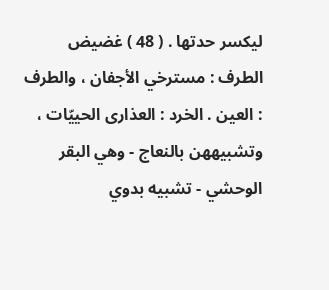ليكسر حدتها . ( 48 ) غضيض الطرف : مسترخي الأجفان ، والطرف : العين . الخرد : العذارى الحييّات ، وتشبيههن بالنعاج - وهي البقر الوحشي - تشبيه بدوي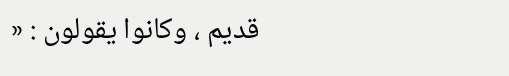قديم ، وكانوا يقولون : «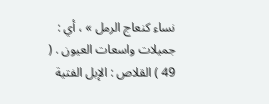نساء كنعاج الرمل » ، أي : جميلات واسعات العيون . ( 49 ) القلاص : الإبل الفتية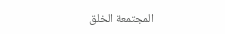المجتمعة الخلق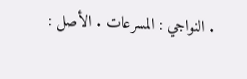. النواجي : المسرعات . الأصل :